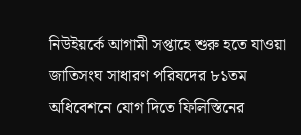নিউইয়র্কে আগামী সপ্তাহে শুরু হতে যাওয়া জাতিসংঘ সাধারণ পরিষদের ৮১তম অধিবেশনে যোগ দিতে ফিলিস্তিনের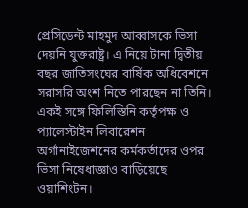প্রেসিডেন্ট মাহমুদ আব্বাসকে ভিসা দেয়নি যুক্তরাষ্ট্র। এ নিয়ে টানা দ্বিতীয় বছর জাতিসংঘের বার্ষিক অধিবেশনে সরাসরি অংশ নিতে পারছেন না তিনি। একই সঙ্গে ফিলিস্তিনি কর্তৃপক্ষ ও প্যালেস্টাইন লিবারেশন অর্গানাইজেশনের কর্মকর্তাদের ওপর ভিসা নিষেধাজ্ঞাও বাড়িয়েছে ওয়াশিংটন।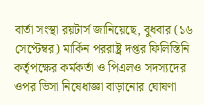বার্তা সংস্থা রয়টার্স জানিয়েছে, বুধবার (১৬ সেপ্টেম্বর) মার্কিন পররাষ্ট্র দপ্তর ফিলিস্তিনি কর্তৃপক্ষের কর্মকর্তা ও পিএলও সদস্যদের ওপর ভিসা নিষেধাজ্ঞা বাড়ানোর ঘোষণা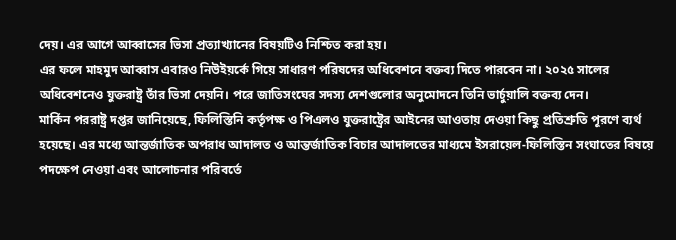দেয়। এর আগে আব্বাসের ভিসা প্রত্যাখ্যানের বিষয়টিও নিশ্চিত করা হয়।
এর ফলে মাহমুদ আব্বাস এবারও নিউইয়র্কে গিয়ে সাধারণ পরিষদের অধিবেশনে বক্তব্য দিতে পারবেন না। ২০২৫ সালের অধিবেশনেও যুক্তরাষ্ট্র তাঁর ভিসা দেয়নি। পরে জাতিসংঘের সদস্য দেশগুলোর অনুমোদনে তিনি ভার্চুয়ালি বক্তব্য দেন।
মার্কিন পররাষ্ট্র দপ্তর জানিয়েছে, ফিলিস্তিনি কর্তৃপক্ষ ও পিএলও যুক্তরাষ্ট্রের আইনের আওতায় দেওয়া কিছু প্রতিশ্রুতি পূরণে ব্যর্থ হয়েছে। এর মধ্যে আন্তর্জাতিক অপরাধ আদালত ও আন্তর্জাতিক বিচার আদালতের মাধ্যমে ইসরায়েল-ফিলিস্তিন সংঘাতের বিষয়ে পদক্ষেপ নেওয়া এবং আলোচনার পরিবর্তে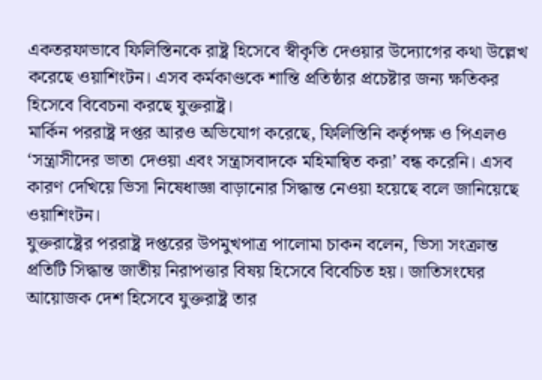একতরফাভাবে ফিলিস্তিনকে রাষ্ট্র হিসেবে স্বীকৃতি দেওয়ার উদ্যোগের কথা উল্লেখ করেছে ওয়াশিংটন। এসব কর্মকাণ্ডকে শান্তি প্রতিষ্ঠার প্রচেষ্টার জন্য ক্ষতিকর হিসেবে বিবেচনা করছে যুক্তরাষ্ট্র।
মার্কিন পররাষ্ট্র দপ্তর আরও অভিযোগ করেছে, ফিলিস্তিনি কর্তৃপক্ষ ও পিএলও ‘সন্ত্রাসীদের ভাতা দেওয়া এবং সন্ত্রাসবাদকে মহিমান্বিত করা’ বন্ধ করেনি। এসব কারণ দেখিয়ে ভিসা নিষেধাজ্ঞা বাড়ানোর সিদ্ধান্ত নেওয়া হয়েছে বলে জানিয়েছে ওয়াশিংটন।
যুক্তরাষ্ট্রের পররাষ্ট্র দপ্তরের উপমুখপাত্র পালোমা চাকন বলেন, ভিসা সংক্রান্ত প্রতিটি সিদ্ধান্ত জাতীয় নিরাপত্তার বিষয় হিসেবে বিবেচিত হয়। জাতিসংঘের আয়োজক দেশ হিসেবে যুক্তরাষ্ট্র তার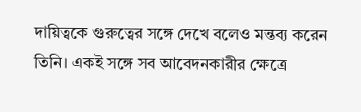দায়িত্বকে গুরুত্বের সঙ্গে দেখে বলেও মন্তব্য করেন তিনি। একই সঙ্গে সব আবেদনকারীর ক্ষেত্রে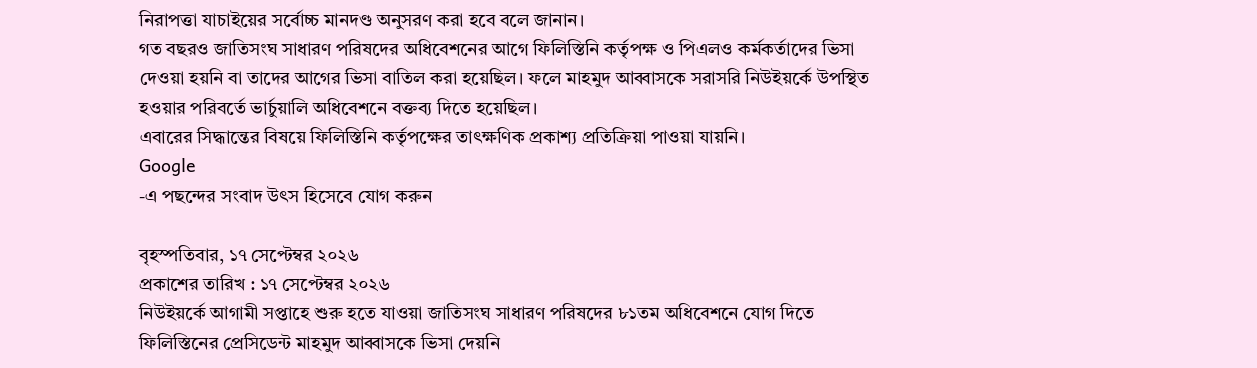নিরাপত্তা যাচাইয়ের সর্বোচ্চ মানদণ্ড অনুসরণ করা হবে বলে জানান।
গত বছরও জাতিসংঘ সাধারণ পরিষদের অধিবেশনের আগে ফিলিস্তিনি কর্তৃপক্ষ ও পিএলও কর্মকর্তাদের ভিসা দেওয়া হয়নি বা তাদের আগের ভিসা বাতিল করা হয়েছিল। ফলে মাহমুদ আব্বাসকে সরাসরি নিউইয়র্কে উপস্থিত হওয়ার পরিবর্তে ভার্চুয়ালি অধিবেশনে বক্তব্য দিতে হয়েছিল।
এবারের সিদ্ধান্তের বিষয়ে ফিলিস্তিনি কর্তৃপক্ষের তাৎক্ষণিক প্রকাশ্য প্রতিক্রিয়া পাওয়া যায়নি।
Google
-এ পছন্দের সংবাদ উৎস হিসেবে যোগ করুন

বৃহস্পতিবার, ১৭ সেপ্টেম্বর ২০২৬
প্রকাশের তারিখ : ১৭ সেপ্টেম্বর ২০২৬
নিউইয়র্কে আগামী সপ্তাহে শুরু হতে যাওয়া জাতিসংঘ সাধারণ পরিষদের ৮১তম অধিবেশনে যোগ দিতে ফিলিস্তিনের প্রেসিডেন্ট মাহমুদ আব্বাসকে ভিসা দেয়নি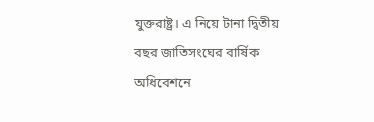যুক্তরাষ্ট্র। এ নিয়ে টানা দ্বিতীয় বছর জাতিসংঘের বার্ষিক অধিবেশনে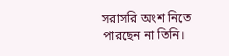সরাসরি অংশ নিতে পারছেন না তিনি।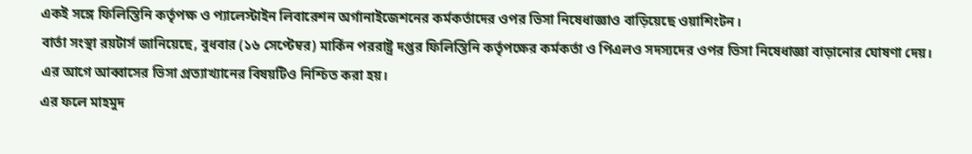একই সঙ্গে ফিলিস্তিনি কর্তৃপক্ষ ও প্যালেস্টাইন লিবারেশন অর্গানাইজেশনের কর্মকর্তাদের ওপর ভিসা নিষেধাজ্ঞাও বাড়িয়েছে ওয়াশিংটন।
বার্তা সংস্থা রয়টার্স জানিয়েছে, বুধবার (১৬ সেপ্টেম্বর) মার্কিন পররাষ্ট্র দপ্তর ফিলিস্তিনি কর্তৃপক্ষের কর্মকর্তা ও পিএলও সদস্যদের ওপর ভিসা নিষেধাজ্ঞা বাড়ানোর ঘোষণা দেয়। এর আগে আব্বাসের ভিসা প্রত্যাখ্যানের বিষয়টিও নিশ্চিত করা হয়।
এর ফলে মাহমুদ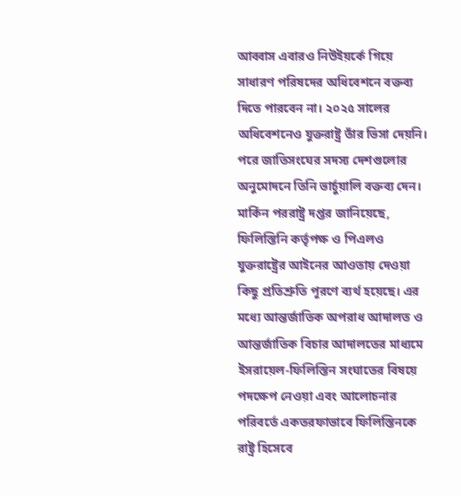আব্বাস এবারও নিউইয়র্কে গিয়ে সাধারণ পরিষদের অধিবেশনে বক্তব্য দিতে পারবেন না। ২০২৫ সালের অধিবেশনেও যুক্তরাষ্ট্র তাঁর ভিসা দেয়নি। পরে জাতিসংঘের সদস্য দেশগুলোর অনুমোদনে তিনি ভার্চুয়ালি বক্তব্য দেন।
মার্কিন পররাষ্ট্র দপ্তর জানিয়েছে, ফিলিস্তিনি কর্তৃপক্ষ ও পিএলও যুক্তরাষ্ট্রের আইনের আওতায় দেওয়া কিছু প্রতিশ্রুতি পূরণে ব্যর্থ হয়েছে। এর মধ্যে আন্তর্জাতিক অপরাধ আদালত ও আন্তর্জাতিক বিচার আদালতের মাধ্যমে ইসরায়েল-ফিলিস্তিন সংঘাতের বিষয়ে পদক্ষেপ নেওয়া এবং আলোচনার পরিবর্তে একতরফাভাবে ফিলিস্তিনকে রাষ্ট্র হিসেবে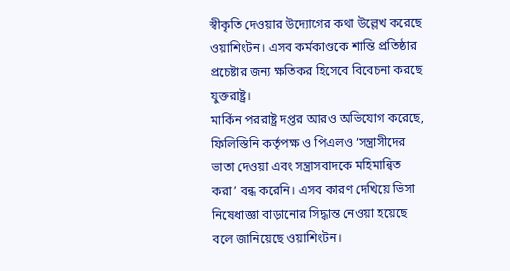স্বীকৃতি দেওয়ার উদ্যোগের কথা উল্লেখ করেছে ওয়াশিংটন। এসব কর্মকাণ্ডকে শান্তি প্রতিষ্ঠার প্রচেষ্টার জন্য ক্ষতিকর হিসেবে বিবেচনা করছে যুক্তরাষ্ট্র।
মার্কিন পররাষ্ট্র দপ্তর আরও অভিযোগ করেছে, ফিলিস্তিনি কর্তৃপক্ষ ও পিএলও ‘সন্ত্রাসীদের ভাতা দেওয়া এবং সন্ত্রাসবাদকে মহিমান্বিত করা’ বন্ধ করেনি। এসব কারণ দেখিয়ে ভিসা নিষেধাজ্ঞা বাড়ানোর সিদ্ধান্ত নেওয়া হয়েছে বলে জানিয়েছে ওয়াশিংটন।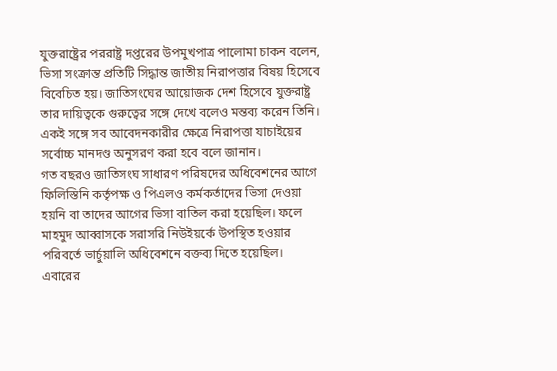যুক্তরাষ্ট্রের পররাষ্ট্র দপ্তরের উপমুখপাত্র পালোমা চাকন বলেন, ভিসা সংক্রান্ত প্রতিটি সিদ্ধান্ত জাতীয় নিরাপত্তার বিষয় হিসেবে বিবেচিত হয়। জাতিসংঘের আয়োজক দেশ হিসেবে যুক্তরাষ্ট্র তার দায়িত্বকে গুরুত্বের সঙ্গে দেখে বলেও মন্তব্য করেন তিনি। একই সঙ্গে সব আবেদনকারীর ক্ষেত্রে নিরাপত্তা যাচাইয়ের সর্বোচ্চ মানদণ্ড অনুসরণ করা হবে বলে জানান।
গত বছরও জাতিসংঘ সাধারণ পরিষদের অধিবেশনের আগে ফিলিস্তিনি কর্তৃপক্ষ ও পিএলও কর্মকর্তাদের ভিসা দেওয়া হয়নি বা তাদের আগের ভিসা বাতিল করা হয়েছিল। ফলে মাহমুদ আব্বাসকে সরাসরি নিউইয়র্কে উপস্থিত হওয়ার পরিবর্তে ভার্চুয়ালি অধিবেশনে বক্তব্য দিতে হয়েছিল।
এবারের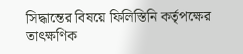সিদ্ধান্তের বিষয়ে ফিলিস্তিনি কর্তৃপক্ষের তাৎক্ষণিক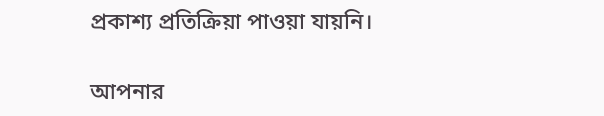প্রকাশ্য প্রতিক্রিয়া পাওয়া যায়নি।

আপনার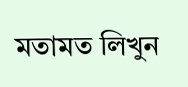মতামত লিখুন